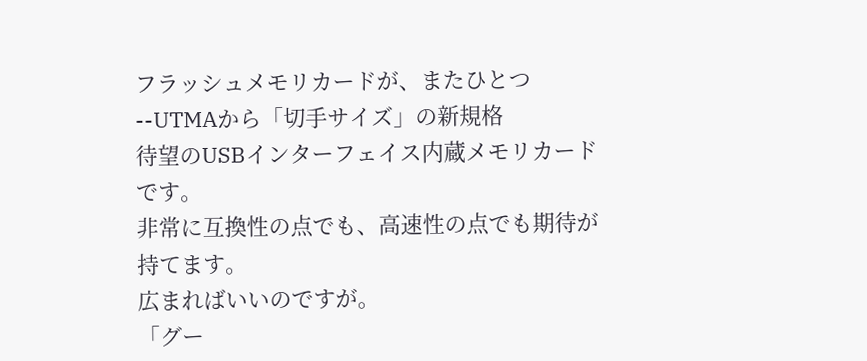フラッシュメモリカードが、またひとつ--UTMAから「切手サイズ」の新規格
待望のUSBインターフェイス内蔵メモリカードです。
非常に互換性の点でも、高速性の点でも期待が持てます。
広まればいいのですが。
「グー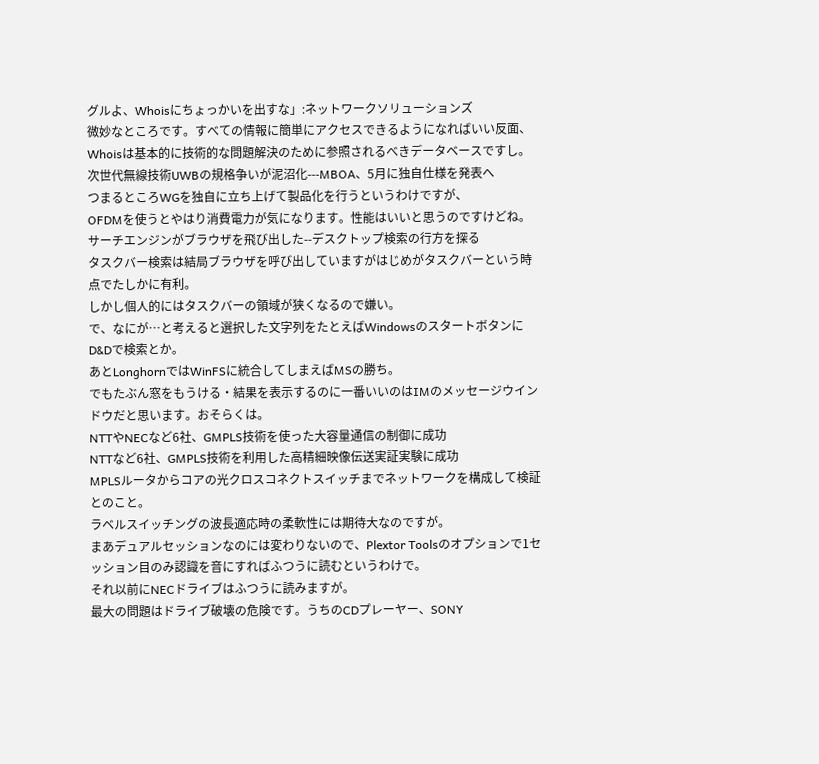グルよ、Whoisにちょっかいを出すな」:ネットワークソリューションズ
微妙なところです。すべての情報に簡単にアクセスできるようになればいい反面、Whoisは基本的に技術的な問題解決のために参照されるべきデータベースですし。
次世代無線技術UWBの規格争いが泥沼化---MBOA、5月に独自仕様を発表へ
つまるところWGを独自に立ち上げて製品化を行うというわけですが、
OFDMを使うとやはり消費電力が気になります。性能はいいと思うのですけどね。
サーチエンジンがブラウザを飛び出した--デスクトップ検索の行方を探る
タスクバー検索は結局ブラウザを呼び出していますがはじめがタスクバーという時点でたしかに有利。
しかし個人的にはタスクバーの領域が狭くなるので嫌い。
で、なにが…と考えると選択した文字列をたとえばWindowsのスタートボタンにD&Dで検索とか。
あとLonghornではWinFSに統合してしまえばMSの勝ち。
でもたぶん窓をもうける・結果を表示するのに一番いいのはIMのメッセージウインドウだと思います。おそらくは。
NTTやNECなど6社、GMPLS技術を使った大容量通信の制御に成功
NTTなど6社、GMPLS技術を利用した高精細映像伝送実証実験に成功
MPLSルータからコアの光クロスコネクトスイッチまでネットワークを構成して検証とのこと。
ラベルスイッチングの波長適応時の柔軟性には期待大なのですが。
まあデュアルセッションなのには変わりないので、Plextor Toolsのオプションで1セッション目のみ認識を音にすればふつうに読むというわけで。
それ以前にNECドライブはふつうに読みますが。
最大の問題はドライブ破壊の危険です。うちのCDプレーヤー、SONY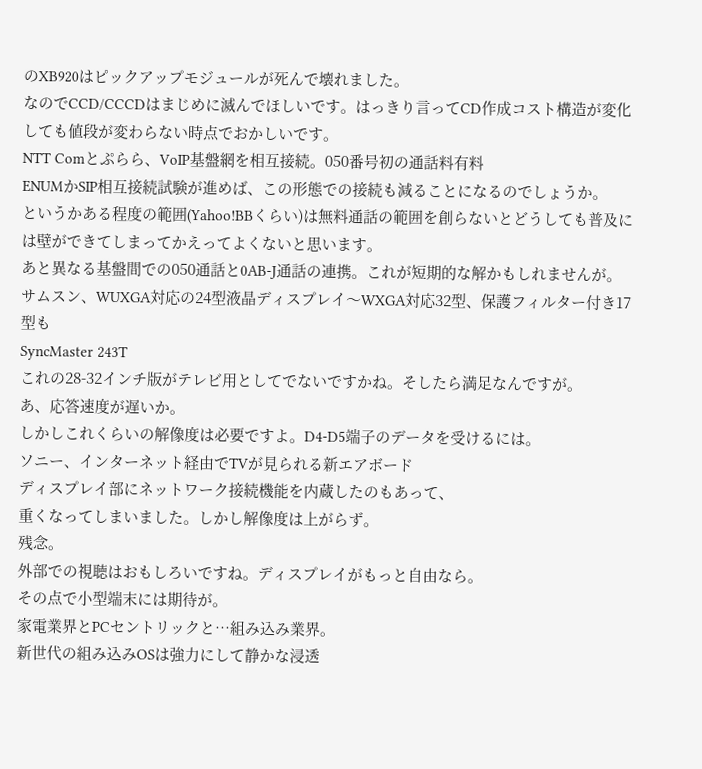のXB920はピックアップモジュールが死んで壊れました。
なのでCCD/CCCDはまじめに滅んでほしいです。はっきり言ってCD作成コスト構造が変化しても値段が変わらない時点でおかしいです。
NTT Comとぷらら、VoIP基盤網を相互接続。050番号初の通話料有料
ENUMかSIP相互接続試験が進めば、この形態での接続も減ることになるのでしょうか。
というかある程度の範囲(Yahoo!BBくらい)は無料通話の範囲を創らないとどうしても普及には壁ができてしまってかえってよくないと思います。
あと異なる基盤間での050通話と0AB-J通話の連携。これが短期的な解かもしれませんが。
サムスン、WUXGA対応の24型液晶ディスプレイ〜WXGA対応32型、保護フィルター付き17型も
SyncMaster 243T
これの28-32インチ版がテレビ用としてでないですかね。そしたら満足なんですが。
あ、応答速度が遅いか。
しかしこれくらいの解像度は必要ですよ。D4-D5端子のデータを受けるには。
ソニー、インターネット経由でTVが見られる新エアボード
ディスプレイ部にネットワーク接続機能を内蔵したのもあって、
重くなってしまいました。しかし解像度は上がらず。
残念。
外部での視聴はおもしろいですね。ディスプレイがもっと自由なら。
その点で小型端末には期待が。
家電業界とPCセントリックと…組み込み業界。
新世代の組み込みOSは強力にして静かな浸透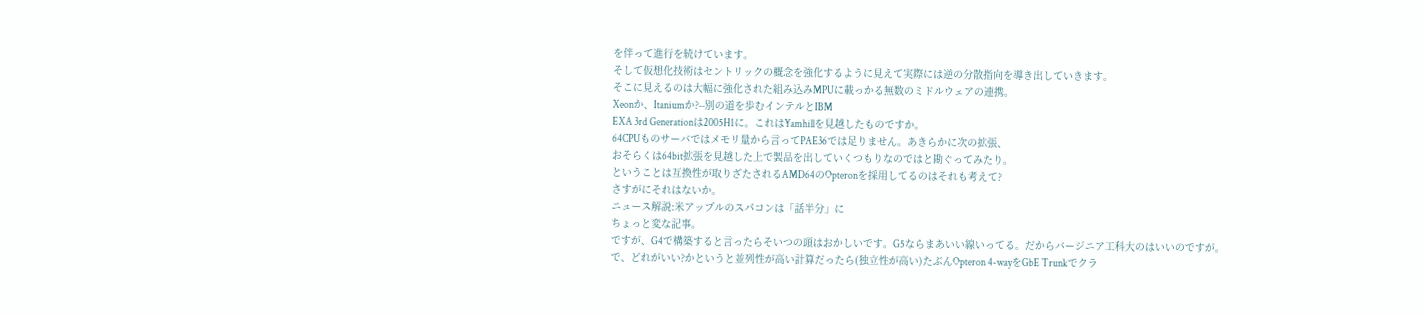を伴って進行を続けています。
そして仮想化技術はセントリックの概念を強化するように見えて実際には逆の分散指向を導き出していきます。
そこに見えるのは大幅に強化された組み込みMPUに載っかる無数のミドルウェアの連携。
Xeonか、Itaniumか?--別の道を歩むインテルとIBM
EXA 3rd Generationは2005H1に。これはYamhillを見越したものですか。
64CPUものサーバではメモリ量から言ってPAE36では足りません。あきらかに次の拡張、
おそらくは64bit拡張を見越した上で製品を出していくつもりなのではと勘ぐってみたり。
ということは互換性が取りざたされるAMD64のOpteronを採用してるのはそれも考えて?
さすがにそれはないか。
ニュース解説:米アップルのスパコンは「話半分」に
ちょっと変な記事。
ですが、G4で構築すると言ったらそいつの頭はおかしいです。G5ならまあいい線いってる。だからバージニア工科大のはいいのですが。
で、どれがいい?かというと並列性が高い計算だったら(独立性が高い)たぶんOpteron 4-wayをGbE Trunkでクラ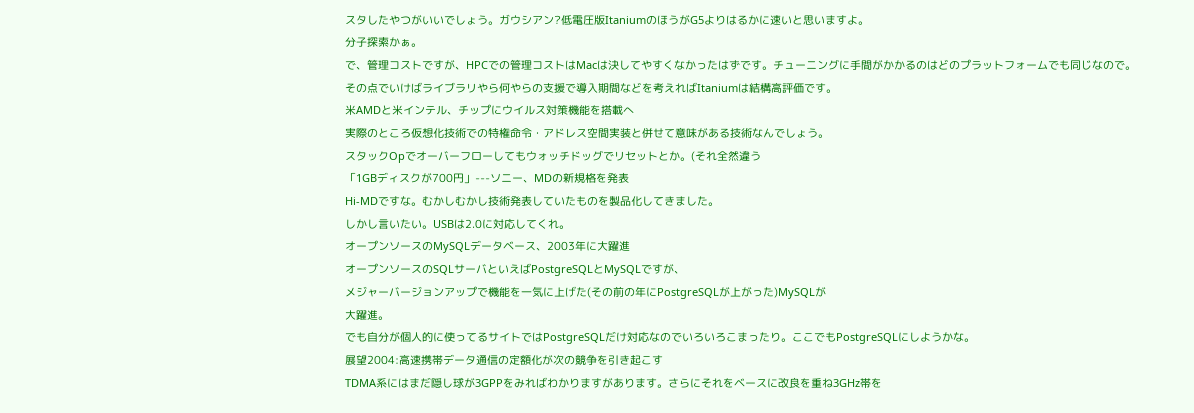スタしたやつがいいでしょう。ガウシアン?低電圧版ItaniumのほうがG5よりはるかに速いと思いますよ。
分子探索かぁ。
で、管理コストですが、HPCでの管理コストはMacは決してやすくなかったはずです。チューニングに手間がかかるのはどのプラットフォームでも同じなので。
その点でいけばライブラリやら何やらの支援で導入期間などを考えればItaniumは結構高評価です。
米AMDと米インテル、チップにウイルス対策機能を搭載へ
実際のところ仮想化技術での特権命令・アドレス空間実装と併せて意味がある技術なんでしょう。
スタックOpでオーバーフローしてもウォッチドッグでリセットとか。(それ全然違う
「1GBディスクが700円」---ソニー、MDの新規格を発表
Hi-MDですな。むかしむかし技術発表していたものを製品化してきました。
しかし言いたい。USBは2.0に対応してくれ。
オープンソースのMySQLデータベース、2003年に大躍進
オープンソースのSQLサーバといえばPostgreSQLとMySQLですが、
メジャーバージョンアップで機能を一気に上げた(その前の年にPostgreSQLが上がった)MySQLが
大躍進。
でも自分が個人的に使ってるサイトではPostgreSQLだけ対応なのでいろいろこまったり。ここでもPostgreSQLにしようかな。
展望2004:高速携帯データ通信の定額化が次の競争を引き起こす
TDMA系にはまだ隠し球が3GPPをみればわかりますがあります。さらにそれをベースに改良を重ね3GHz帯を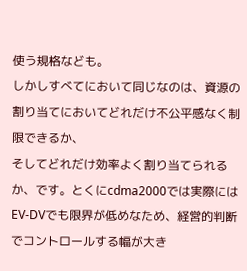使う規格なども。
しかしすべてにおいて同じなのは、資源の割り当てにおいてどれだけ不公平感なく制限できるか、
そしてどれだけ効率よく割り当てられるか、です。とくにcdma2000では実際にはEV-DVでも限界が低めなため、経営的判断でコントロールする幅が大き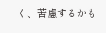く、苦慮するかも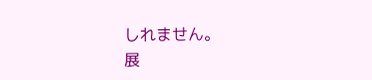しれません。
展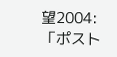望2004:「ポスト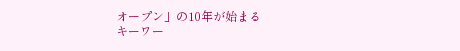オープン」の10年が始まる
キーワー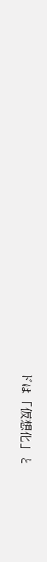ドは「仮想化」と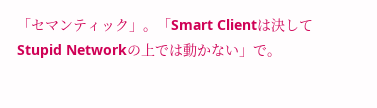「セマンティック」。「Smart Clientは決してStupid Networkの上では動かない」で。